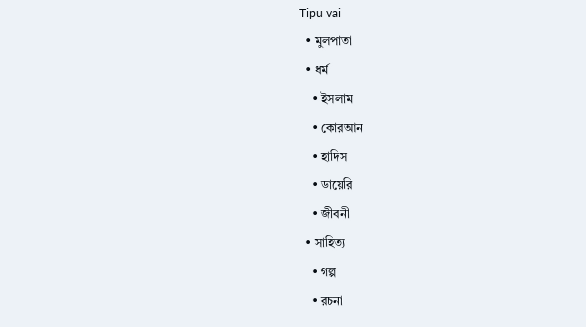Tipu vai
  • মুলপাতা
  • ধর্ম
    • ইসলাম
    • কোরআন
    • হাদিস
    • ডায়েরি
    • জীবনী
  • সাহিত্য
    • গল্প
    • রচনা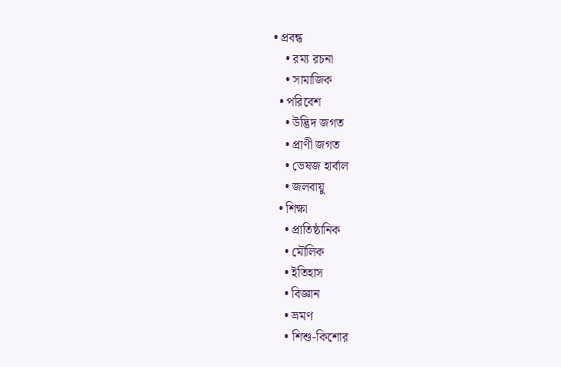• প্রবন্ধ
    • রম্য রচনা
    • সামাজিক
  • পরিবেশ
    • উদ্ভিদ জগত
    • প্রাণী জগত
    • ভেষজ হার্বাল
    • জলবায়ু
  • শিক্ষা
    • প্রাতিষ্ঠানিক
    • মৌলিক
    • ইতিহাস
    • বিজ্ঞান
    • ভ্রমণ
    • শিশু-কিশোর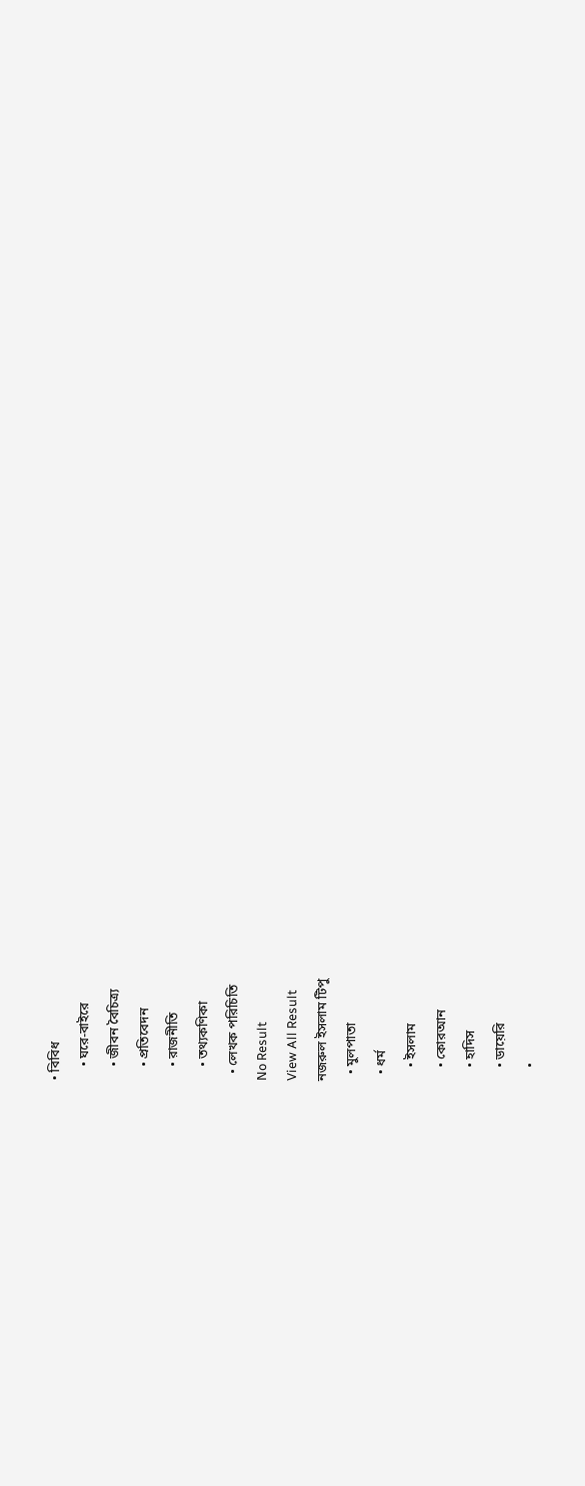• বিবিধ
    • ঘরে-বাইরে
    • জীবন বৈচিত্র্য
    • প্রতিবেদন
    • রাজনীতি
    • তথ্যকণিকা
  • লেখক পরিচিতি
No Result
View All Result
নজরুল ইসলাম টিপু
  • মুলপাতা
  • ধর্ম
    • ইসলাম
    • কোরআন
    • হাদিস
    • ডায়েরি
    •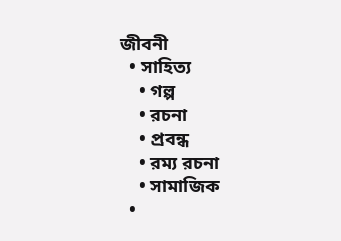জীবনী
  • সাহিত্য
    • গল্প
    • রচনা
    • প্রবন্ধ
    • রম্য রচনা
    • সামাজিক
  •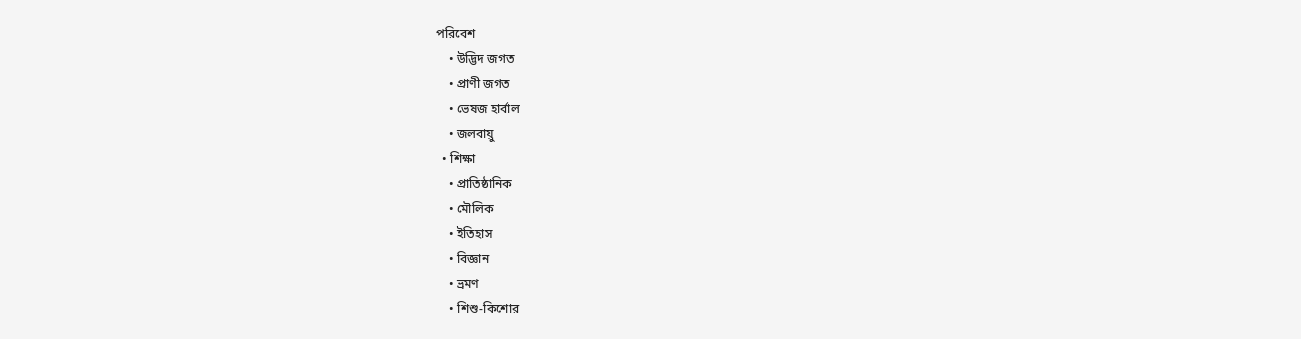পরিবেশ
    • উদ্ভিদ জগত
    • প্রাণী জগত
    • ভেষজ হার্বাল
    • জলবায়ু
  • শিক্ষা
    • প্রাতিষ্ঠানিক
    • মৌলিক
    • ইতিহাস
    • বিজ্ঞান
    • ভ্রমণ
    • শিশু-কিশোর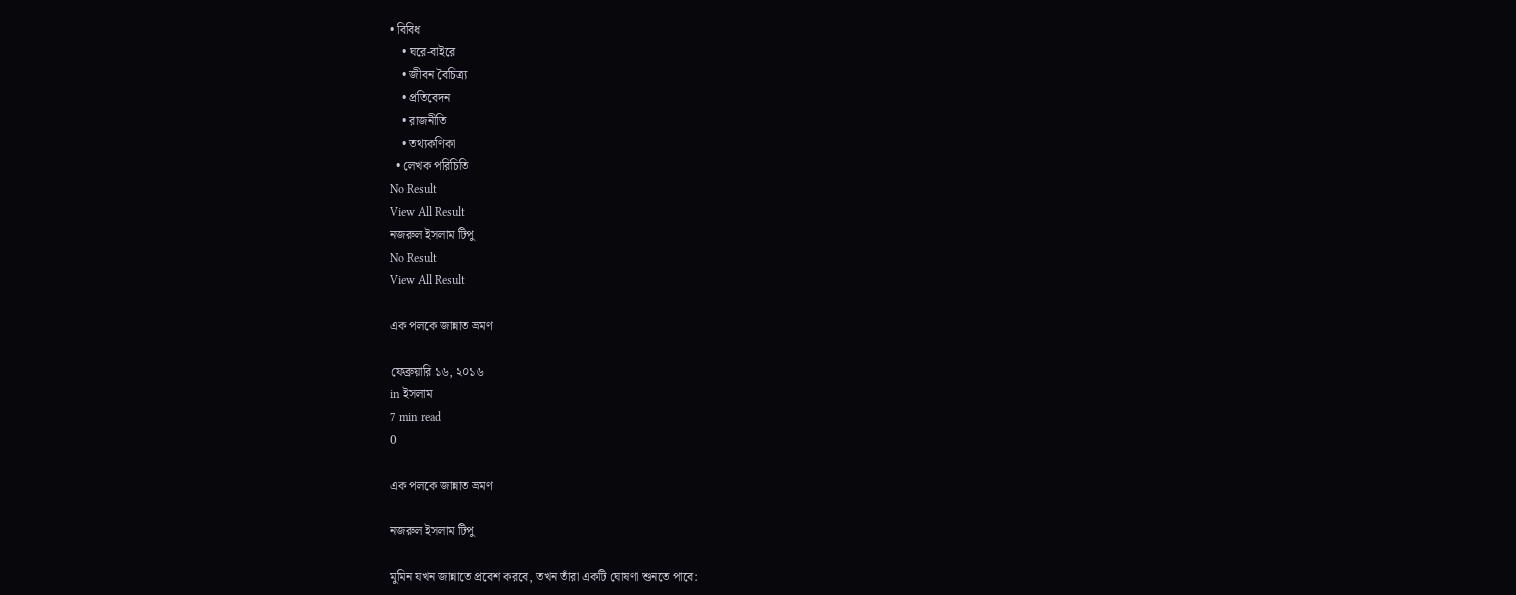• বিবিধ
    • ঘরে-বাইরে
    • জীবন বৈচিত্র্য
    • প্রতিবেদন
    • রাজনীতি
    • তথ্যকণিকা
  • লেখক পরিচিতি
No Result
View All Result
নজরুল ইসলাম টিপু
No Result
View All Result

এক পলকে জান্নাত ভ্রমণ

ফেব্রুয়ারি ১৬, ২০১৬
in ইসলাম
7 min read
0

এক পলকে জান্নাত ভ্রমণ

নজরুল ইসলাম টিপু

মুমিন যখন জান্নাতে প্রবেশ করবে, তখন তাঁরা একটি ঘোষণা শুনতে পাবে: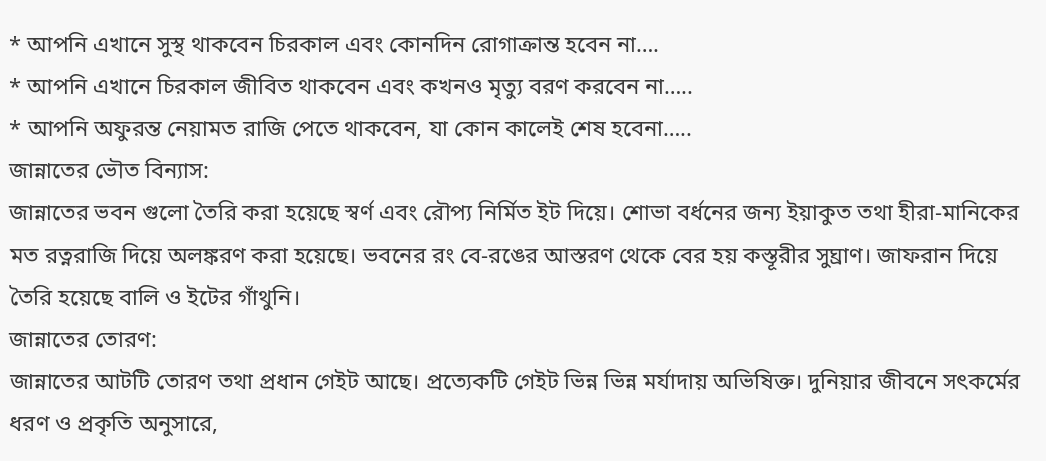* আপনি এখানে সুস্থ থাকবেন চিরকাল এবং কোনদিন রোগাক্রান্ত হবেন না….
* আপনি এখানে চিরকাল জীবিত থাকবেন এবং কখনও মৃত্যু বরণ করবেন না…..
* আপনি অফুরন্ত নেয়ামত রাজি পেতে থাকবেন, যা কোন কালেই শেষ হবেনা…..
জান্নাতের ভৌত বিন্যাস:
জান্নাতের ভবন গুলো তৈরি করা হয়েছে স্বর্ণ এবং রৌপ্য নির্মিত ইট দিয়ে। শোভা বর্ধনের জন্য ইয়াকুত তথা হীরা-মানিকের মত রত্নরাজি দিয়ে অলঙ্করণ করা হয়েছে। ভবনের রং বে-রঙের আস্তরণ থেকে বের হয় কস্তূরীর সুঘ্রাণ। জাফরান দিয়ে তৈরি হয়েছে বালি ও ইটের গাঁথুনি।
জান্নাতের তোরণ:
জান্নাতের আটটি তোরণ তথা প্রধান গেইট আছে। প্রত্যেকটি গেইট ভিন্ন ভিন্ন মর্যাদায় অভিষিক্ত। দুনিয়ার জীবনে সৎকর্মের ধরণ ও প্রকৃতি অনুসারে,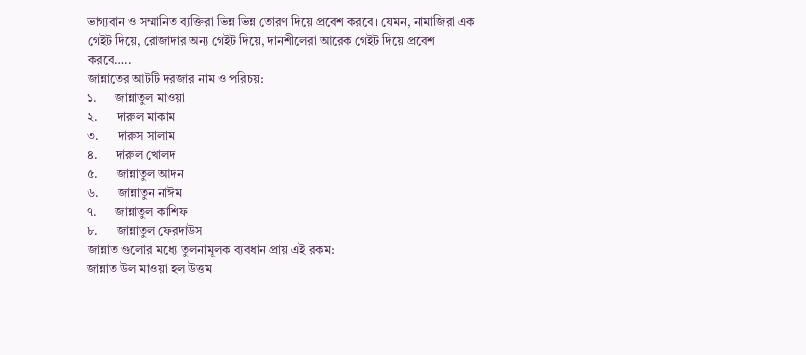ভাগ্যবান ও সম্মানিত ব্যক্তিরা ভিন্ন ভিন্ন তোরণ দিয়ে প্রবেশ করবে। যেমন, নামাজিরা এক গেইট দিয়ে, রোজাদার অন্য গেইট দিয়ে, দানশীলেরা আরেক গেইট দিয়ে প্রবেশ করবে…..
জান্নাতের আটটি দরজার নাম ও পরিচয়:
১.      জান্নাতুল মাওয়া
২.      দারুল মাকাম
৩.      দারুস সালাম
৪.      দারুল খোলদ
৫.      জান্নাতুল আদন
৬.      জান্নাতুন নাঈম
৭.      জান্নাতুল কাশিফ
৮.      জান্নাতুল ফেরদাউস
জান্নাত গুলোর মধ্যে তুলনামূলক ব্যবধান প্রায় এই রকম:
জান্নাত উল মাওয়া হল উত্তম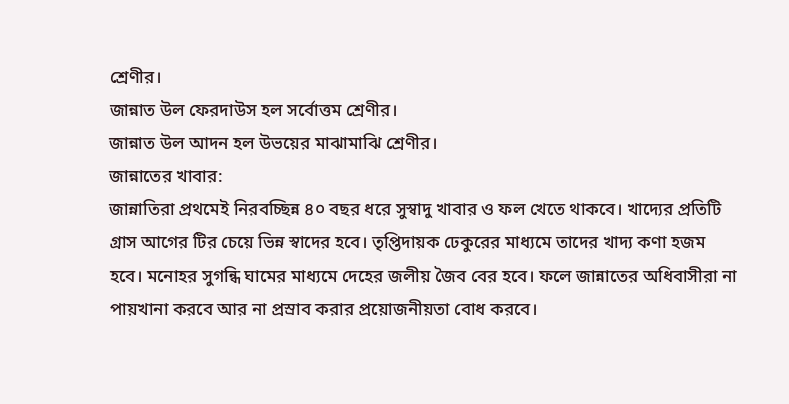শ্রেণীর।
জান্নাত উল ফেরদাউস হল সর্বোত্তম শ্রেণীর।
জান্নাত উল আদন হল উভয়ের মাঝামাঝি শ্রেণীর।
জান্নাতের খাবার:
জান্নাতিরা প্রথমেই নিরবচ্ছিন্ন ৪০ বছর ধরে সুস্বাদু খাবার ও ফল খেতে থাকবে। খাদ্যের প্রতিটি গ্রাস আগের টির চেয়ে ভিন্ন স্বাদের হবে। তৃপ্তিদায়ক ঢেকুরের মাধ্যমে তাদের খাদ্য কণা হজম হবে। মনোহর সুগন্ধি ঘামের মাধ্যমে দেহের জলীয় জৈব বের হবে। ফলে জান্নাতের অধিবাসীরা না পায়খানা করবে আর না প্রস্রাব করার প্রয়োজনীয়তা বোধ করবে।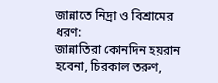জান্নাতে নিদ্রা ও বিশ্রামের ধরণ:
জান্নাতিরা কোনদিন হয়রান হবেনা, চিরকাল তরুণ,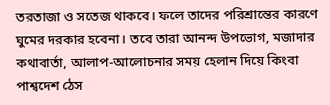তরতাজা ও সতেজ থাকবে। ফলে তাদের পরিশ্রান্তের কারণে ঘুমের দরকার হবেনা। তবে তারা আনন্দ উপভোগ, মজাদার কথাবার্তা, আলাপ-আলোচনার সময় হেলান দিয়ে কিংবা পাশ্বদেশ ঠেস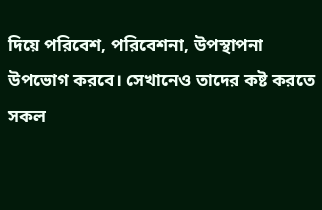দিয়ে পরিবেশ, পরিবেশনা, উপস্থাপনা উপভোগ করবে। সেখানেও তাদের কষ্ট করতে সকল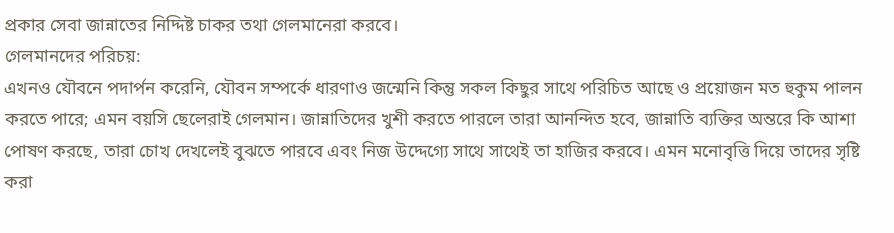প্রকার সেবা জান্নাতের নিদ্দিষ্ট চাকর তথা গেলমানেরা করবে।
গেলমানদের পরিচয়:
এখনও যৌবনে পদার্পন করেনি, যৌবন সম্পর্কে ধারণাও জন্মেনি কিন্তু সকল কিছুর সাথে পরিচিত আছে ও প্রয়োজন মত হুকুম পালন করতে পারে; এমন বয়সি ছেলেরাই গেলমান। জান্নাতিদের খুশী করতে পারলে তারা আনন্দিত হবে, জান্নাতি ব্যক্তির অন্তরে কি আশা পোষণ করছে, তারা চোখ দেখলেই বুঝতে পারবে এবং নিজ উদ্দেগ্যে সাথে সাথেই তা হাজির করবে। এমন মনোবৃত্তি দিয়ে তাদের সৃষ্টি করা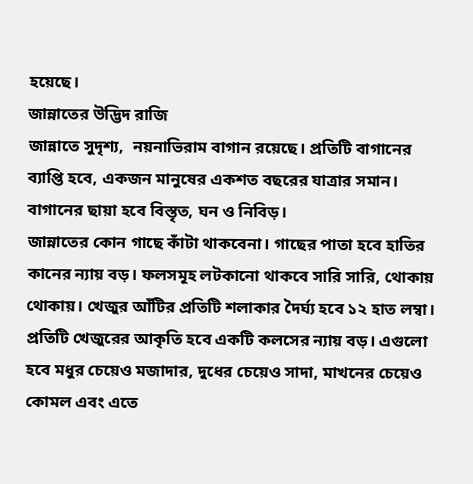হয়েছে।
জান্নাতের উদ্ভিদ রাজি
জান্নাতে সুদৃশ্য,  নয়নাভিরাম বাগান রয়েছে। প্রতিটি বাগানের ব্যাপ্তি হবে, একজন মানুষের একশত বছরের যাত্রার সমান। বাগানের ছায়া হবে বিস্তৃত, ঘন ও নিবিড়।
জান্নাতের কোন গাছে কাঁটা থাকবেনা। গাছের পাতা হবে হাতির কানের ন্যায় বড়। ফলসমূহ লটকানো থাকবে সারি সারি, থোকায় থোকায়। খেজুর আঁটির প্রতিটি শলাকার দৈর্ঘ্য হবে ১২ হাত লম্বা। প্রতিটি খেজুরের আকৃতি হবে একটি কলসের ন্যায় বড়। এগুলো হবে মধুর চেয়েও মজাদার, দুধের চেয়েও সাদা, মাখনের চেয়েও কোমল এবং এতে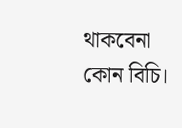থাকবেনা কোন বিচি।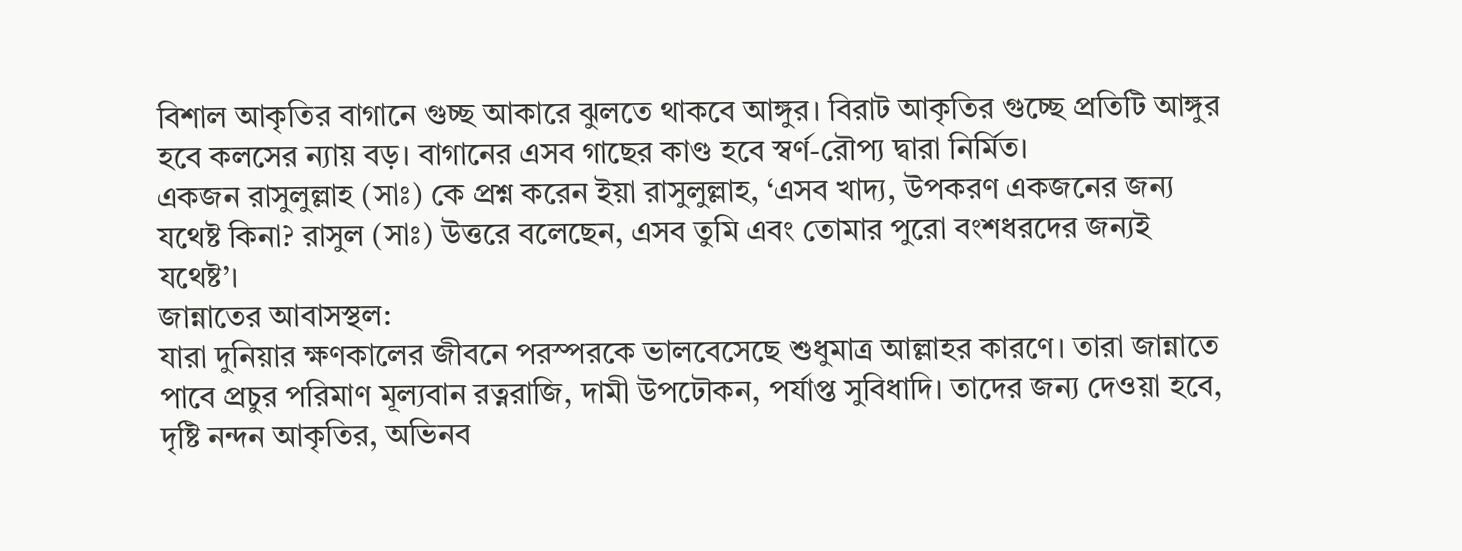বিশাল আকৃতির বাগানে গুচ্ছ আকারে ঝুলতে থাকবে আঙ্গুর। বিরাট আকৃতির গুচ্ছে প্রতিটি আঙ্গুর হবে কলসের ন্যায় বড়। বাগানের এসব গাছের কাণ্ড হবে স্বর্ণ-রৌপ্য দ্বারা নির্মিত।
একজন রাসুলুল্লাহ (সাঃ) কে প্রশ্ন করেন ইয়া রাসুলুল্লাহ, ‘এসব খাদ্য, উপকরণ একজনের জন্য যথেষ্ট কিনা? রাসুল (সাঃ) উত্তরে বলেছেন, এসব তুমি এবং তোমার পুরো বংশধরদের জন্যই যথেষ্ট’।
জান্নাতের আবাসস্থল:
যারা দুনিয়ার ক্ষণকালের জীবনে পরস্পরকে ভালবেসেছে শুধুমাত্র আল্লাহর কারণে। তারা জান্নাতে পাবে প্রচুর পরিমাণ মূল্যবান রত্নরাজি, দামী উপঢৌকন, পর্যাপ্ত সুবিধাদি। তাদের জন্য দেওয়া হবে, দৃষ্টি নন্দন আকৃতির, অভিনব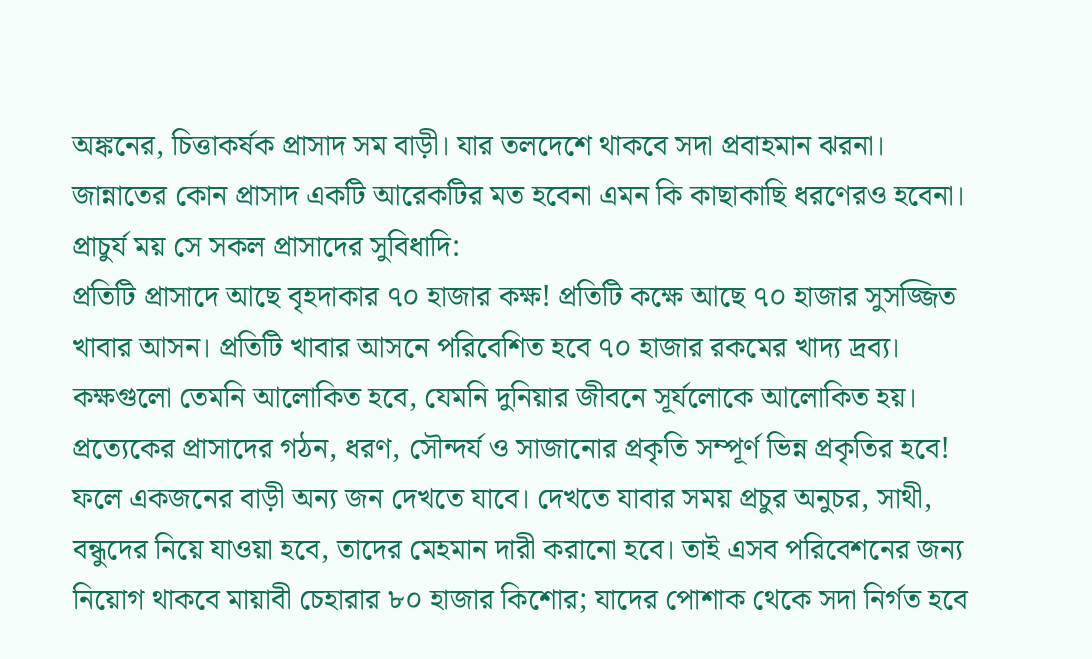অঙ্কনের, চিত্তাকর্ষক প্রাসাদ সম বাড়ী। যার তলদেশে থাকবে সদা প্রবাহমান ঝরনা। জান্নাতের কোন প্রাসাদ একটি আরেকটির মত হবেনা এমন কি কাছাকাছি ধরণেরও হবেনা।
প্রাচুর্য ময় সে সকল প্রাসাদের সুবিধাদি:
প্রতিটি প্রাসাদে আছে বৃহদাকার ৭০ হাজার কক্ষ! প্রতিটি কক্ষে আছে ৭০ হাজার সুসজ্জিত খাবার আসন। প্রতিটি খাবার আসনে পরিবেশিত হবে ৭০ হাজার রকমের খাদ্য দ্রব্য। কক্ষগুলো তেমনি আলোকিত হবে, যেমনি দুনিয়ার জীবনে সূর্যলোকে আলোকিত হয়।
প্রত্যেকের প্রাসাদের গঠন, ধরণ, সৌন্দর্য ও সাজানোর প্রকৃতি সম্পূর্ণ ভিন্ন প্রকৃতির হবে! ফলে একজনের বাড়ী অন্য জন দেখতে যাবে। দেখতে যাবার সময় প্রচুর অনুচর, সাথী, বন্ধুদের নিয়ে যাওয়া হবে, তাদের মেহমান দারী করানো হবে। তাই এসব পরিবেশনের জন্য নিয়োগ থাকবে মায়াবী চেহারার ৮০ হাজার কিশোর; যাদের পোশাক থেকে সদা নির্গত হবে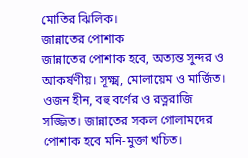মোতির ঝিলিক।
জান্নাতের পোশাক
জান্নাতের পোশাক হবে, অত্যন্ত সুন্দর ও আকর্ষণীয়। সূক্ষ্ম, মোলায়েম ও মার্জিত। ওজন হীন, বহু বর্ণের ও রত্নরাজি সজ্জিত। জান্নাতের সকল গোলামদের পোশাক হবে মনি-মুক্তা খচিত।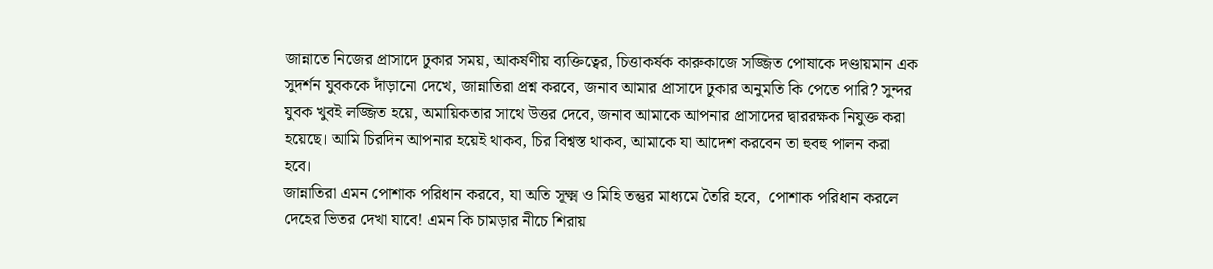জান্নাতে নিজের প্রাসাদে ঢুকার সময়, আকর্ষণীয় ব্যক্তিত্বের, চিত্তাকর্ষক কারুকাজে সজ্জিত পোষাকে দণ্ডায়মান এক সুদর্শন যুবককে দাঁড়ানো দেখে, জান্নাতিরা প্রশ্ন করবে, জনাব আমার প্রাসাদে ঢুকার অনুমতি কি পেতে পারি? সুন্দর যুবক খুবই লজ্জিত হয়ে, অমায়িকতার সাথে উত্তর দেবে, জনাব আমাকে আপনার প্রাসাদের দ্বাররক্ষক নিযুক্ত করা হয়েছে। আমি চিরদিন আপনার হয়েই থাকব, চির বিশ্বস্ত থাকব, আমাকে যা আদেশ করবেন তা হুবহু পালন করা হবে।
জান্নাতিরা এমন পোশাক পরিধান করবে, যা অতি সূক্ষ্ম ও মিহি তন্তুর মাধ্যমে তৈরি হবে,  পোশাক পরিধান করলে দেহের ভিতর দেখা যাবে! এমন কি চামড়ার নীচে শিরায়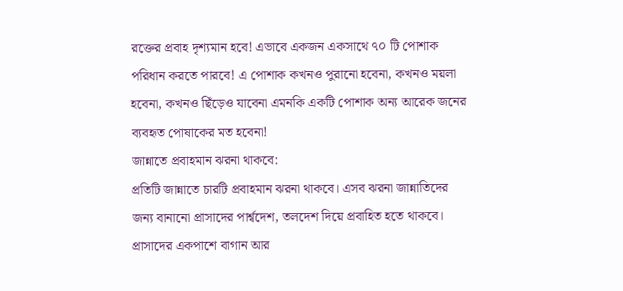রক্তের প্রবাহ দৃশ্যমান হবে! এভাবে একজন একসাথে ৭০ টি পোশাক পরিধান করতে পারবে! এ পোশাক কখনও পুরানো হবেনা, কখনও ময়লা হবেনা, কখনও ছিঁড়েও যাবেনা এমনকি একটি পোশাক অন্য আরেক জনের ব্যবহৃত পোষাকের মত হবেনা!
জান্নাতে প্রবাহমান ঝরনা থাকবে:
প্রতিটি জান্নাতে চারটি প্রবাহমান ঝরনা থাকবে। এসব ঝরনা জান্নাতিদের জন্য বানানো প্রাসাদের পার্শ্বদেশ, তলদেশ দিয়ে প্রবাহিত হতে থাকবে। প্রাসাদের একপাশে বাগান আর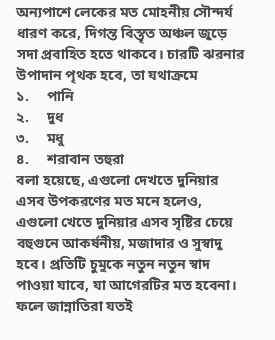অন্যপাশে লেকের মত মোহনীয় সৌন্দর্য ধারণ করে, দিগন্ত বিস্তৃত অঞ্চল জুড়ে সদা প্রবাহিত হতে থাকবে। চারটি ঝরনার উপাদান পৃথক হবে, তা যথাক্রমে
১.     পানি
২.     দুধ
৩.     মধু
৪.     শরাবান তহুরা
বলা হয়েছে, এগুলো দেখতে দুনিয়ার এসব উপকরণের মত মনে হলেও, এগুলো খেতে দুনিয়ার এসব সৃষ্টির চেয়ে বহুগুনে আকর্ষনীয়, মজাদার ও সুস্বাদু হবে। প্রতিটি চুমুকে নতুন নতুন স্বাদ পাওয়া যাবে, যা আগেরটির মত হবেনা। ফলে জান্নাতিরা যতই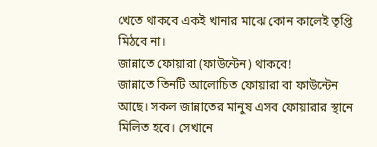খেতে থাকবে একই খানার মাঝে কোন কালেই তৃপ্তি মিঠবে না।
জান্নাতে ফোয়ারা (ফাউন্টেন) থাকবে!
জান্নাতে তিনটি আলোচিত ফোয়ারা বা ফাউন্টেন আছে। সকল জান্নাতের মানুষ এসব ফোয়ারার স্থানে মিলিত হবে। সেখানে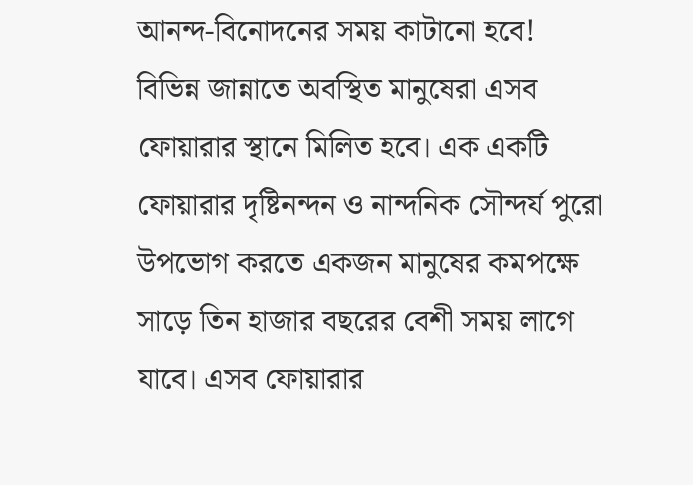আনন্দ-বিনোদনের সময় কাটানো হবে! বিভিন্ন জান্নাতে অবস্থিত মানুষেরা এসব ফোয়ারার স্থানে মিলিত হবে। এক একটি ফোয়ারার দৃষ্টিনন্দন ও নান্দনিক সৌন্দর্য পুরো উপভোগ করতে একজন মানুষের কমপক্ষে সাড়ে তিন হাজার বছরের বেশী সময় লাগে যাবে। এসব ফোয়ারার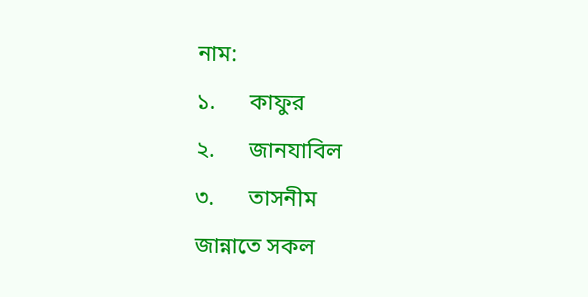নাম:
১.      কাফুর
২.      জানযাবিল
৩.      তাসনীম
জান্নাতে সকল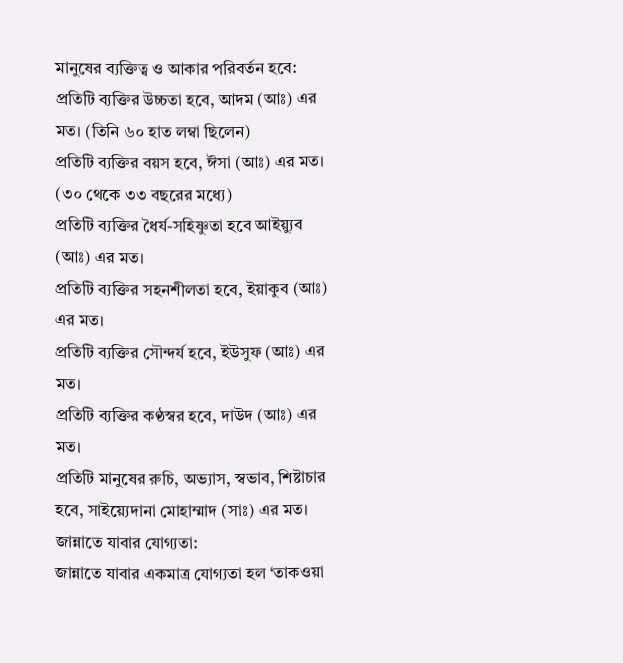মানুষের ব্যক্তিত্ব ও আকার পরিবর্তন হবে:
প্রতিটি ব্যক্তির উচ্চতা হবে, আদম (আঃ) এর মত। (তিনি ৬০ হাত লম্বা ছিলেন)
প্রতিটি ব্যক্তির বয়স হবে, ঈসা (আঃ) এর মত। (৩০ থেকে ৩৩ বছরের মধ্যে)
প্রতিটি ব্যক্তির ধৈর্য-সহিষ্ণুতা হবে আইয়্যুব (আঃ) এর মত।
প্রতিটি ব্যক্তির সহনশীলতা হবে, ইয়াকুব (আঃ) এর মত।
প্রতিটি ব্যক্তির সৌন্দর্য হবে, ইউসুফ (আঃ) এর মত।
প্রতিটি ব্যক্তির কণ্ঠস্বর হবে, দাউদ (আঃ) এর মত।
প্রতিটি মানুষের রুচি, অভ্যাস, স্বভাব, শিষ্টাচার হবে, সাইয়্যেদানা মোহাম্মাদ (সাঃ) এর মত।
জান্নাতে যাবার যোগ্যতা:
জান্নাতে যাবার একমাত্র যোগ্যতা হল ‘তাকওয়া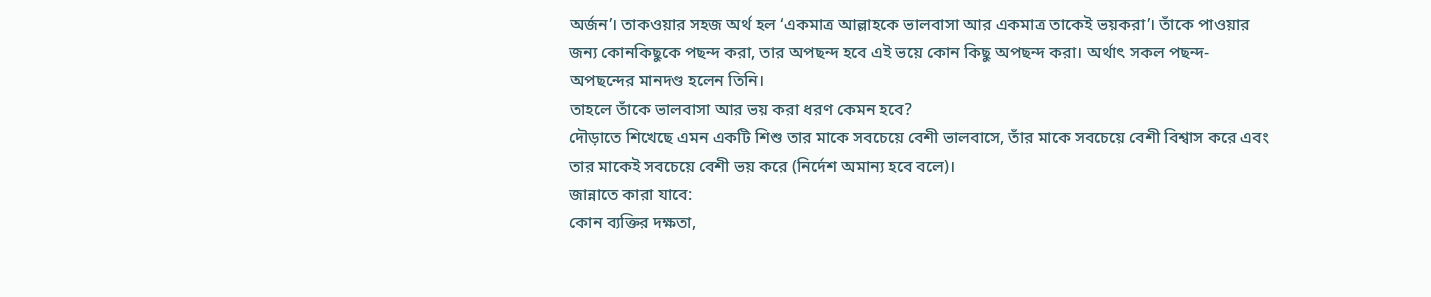অর্জন’। তাকওয়ার সহজ অর্থ হল ‘একমাত্র আল্লাহকে ভালবাসা আর একমাত্র তাকেই ভয়করা’। তাঁকে পাওয়ার জন্য কোনকিছুকে পছন্দ করা, তার অপছন্দ হবে এই ভয়ে কোন কিছু অপছন্দ করা। অর্থাৎ সকল পছন্দ-অপছন্দের মানদণ্ড হলেন তিনি।
তাহলে তাঁকে ভালবাসা আর ভয় করা ধরণ কেমন হবে?
দৌড়াতে শিখেছে এমন একটি শিশু তার মাকে সবচেয়ে বেশী ভালবাসে, তাঁর মাকে সবচেয়ে বেশী বিশ্বাস করে এবং তার মাকেই সবচেয়ে বেশী ভয় করে (নির্দেশ অমান্য হবে বলে)।
জান্নাতে কারা যাবে:
কোন ব্যক্তির দক্ষতা,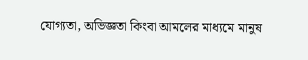যোগ্যতা, অভিজ্ঞতা কিংবা আমলের মাধ্যমে মানুষ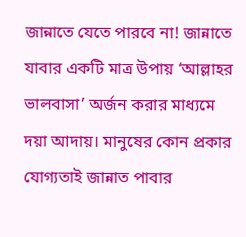জান্নাতে যেতে পারবে না! জান্নাতে যাবার একটি মাত্র উপায় ‘আল্লাহর ভালবাসা’ অর্জন করার মাধ্যমে দয়া আদায়। মানুষের কোন প্রকার যোগ্যতাই জান্নাত পাবার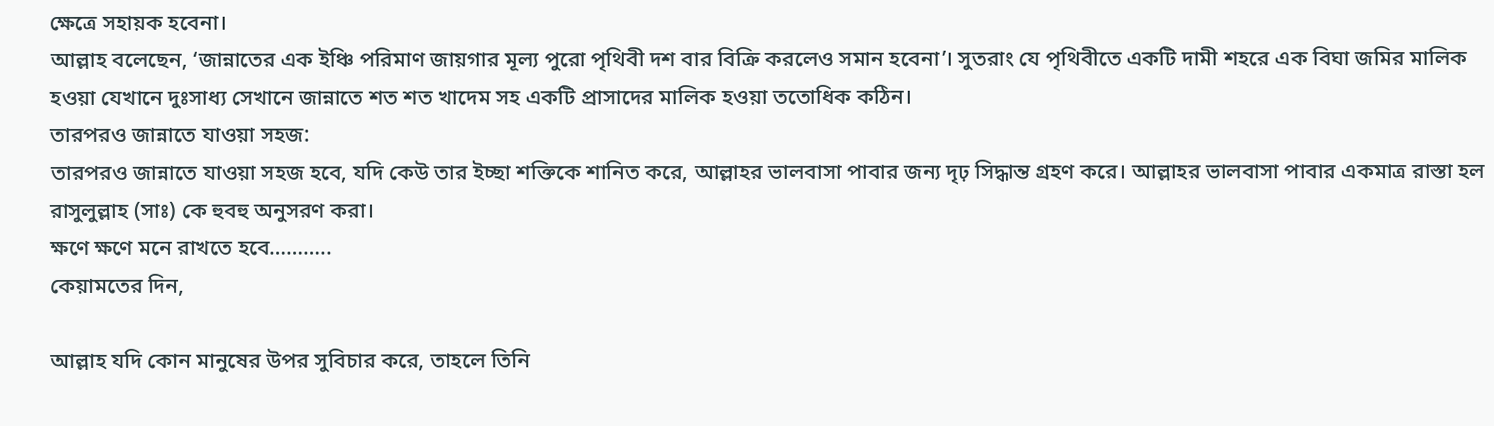ক্ষেত্রে সহায়ক হবেনা।
আল্লাহ বলেছেন, ‘জান্নাতের এক ইঞ্চি পরিমাণ জায়গার মূল্য পুরো পৃথিবী দশ বার বিক্রি করলেও সমান হবেনা’। সুতরাং যে পৃথিবীতে একটি দামী শহরে এক বিঘা জমির মালিক হওয়া যেখানে দুঃসাধ্য সেখানে জান্নাতে শত শত খাদেম সহ একটি প্রাসাদের মালিক হওয়া ততোধিক কঠিন।
তারপরও জান্নাতে যাওয়া সহজ:
তারপরও জান্নাতে যাওয়া সহজ হবে, যদি কেউ তার ইচ্ছা শক্তিকে শানিত করে, আল্লাহর ভালবাসা পাবার জন্য দৃঢ় সিদ্ধান্ত গ্রহণ করে। আল্লাহর ভালবাসা পাবার একমাত্র রাস্তা হল রাসুলুল্লাহ (সাঃ) কে হুবহু অনুসরণ করা।
ক্ষণে ক্ষণে মনে রাখতে হবে………..
কেয়ামতের দিন,

আল্লাহ যদি কোন মানুষের উপর সুবিচার করে, তাহলে তিনি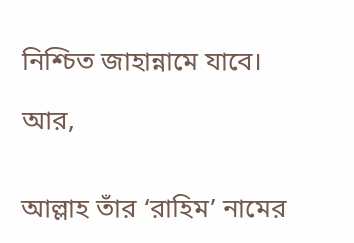নিশ্চিত জাহান্নামে যাবে।

আর,


আল্লাহ তাঁর ‘রাহিম’ নামের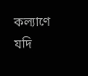কল্যাণে  যদি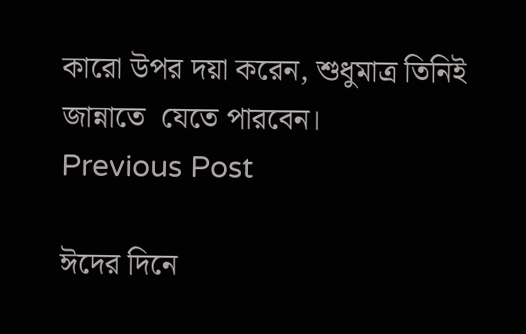কারো উপর দয়া করেন, শুধুমাত্র তিনিই জান্নাতে  যেতে পারবেন।
Previous Post

ঈদের দিনে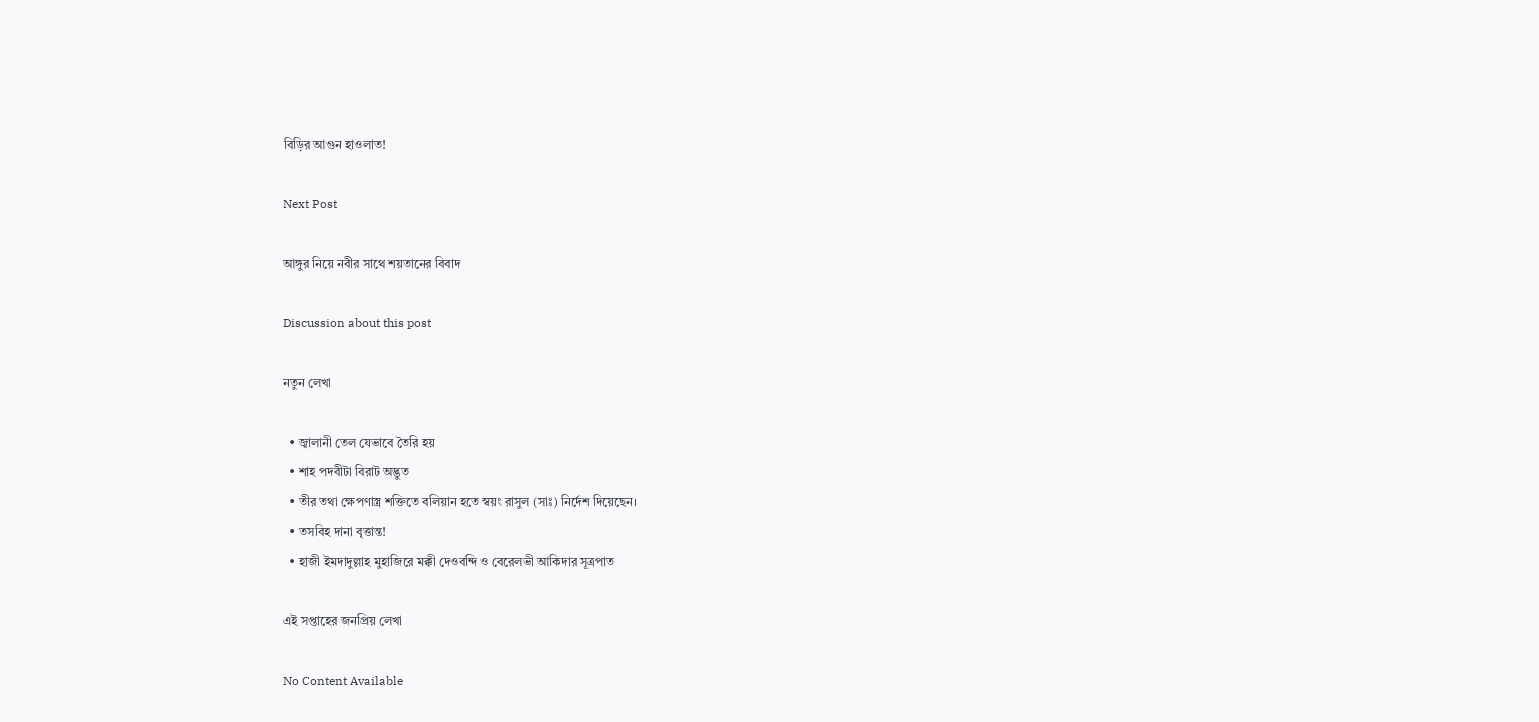বিড়ির আগুন হাওলাত!

Next Post

আঙ্গুর নিয়ে নবীর সাথে শয়তানের বিবাদ

Discussion about this post

নতুন লেখা

  • জ্বালানী তেল যেভাবে তৈরি হয়
  • শাহ পদবীটা বিরাট অদ্ভুত
  • তীর তথা ক্ষেপণাস্ত্র শক্তিতে বলিয়ান হতে স্বয়ং রাসুল (সাঃ) নির্দেশ দিয়েছেন।
  • তসবিহ দানা বৃত্তান্ত!
  • হাজী ইমদাদুল্লাহ মুহাজিরে মক্কী দেওবন্দি ও বেরেলভী আকিদার সূত্রপাত

এই সপ্তাহের জনপ্রিয় লেখা

No Content Available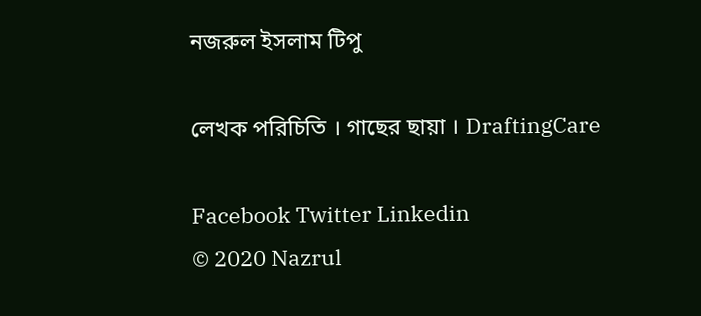নজরুল ইসলাম টিপু

লেখক পরিচিতি । গাছের ছায়া । DraftingCare

Facebook Twitter Linkedin
© 2020 Nazrul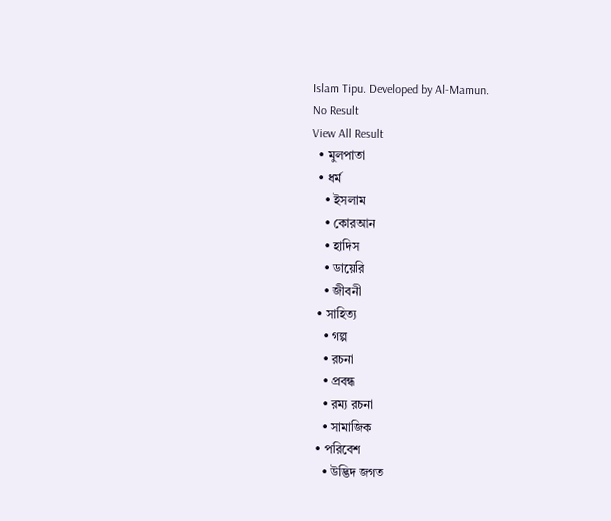Islam Tipu. Developed by Al-Mamun.
No Result
View All Result
  • মুলপাতা
  • ধর্ম
    • ইসলাম
    • কোরআন
    • হাদিস
    • ডায়েরি
    • জীবনী
  • সাহিত্য
    • গল্প
    • রচনা
    • প্রবন্ধ
    • রম্য রচনা
    • সামাজিক
  • পরিবেশ
    • উদ্ভিদ জগত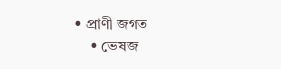• প্রাণী জগত
    • ভেষজ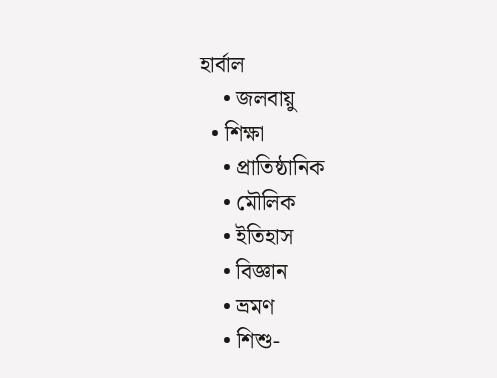হার্বাল
    • জলবায়ু
  • শিক্ষা
    • প্রাতিষ্ঠানিক
    • মৌলিক
    • ইতিহাস
    • বিজ্ঞান
    • ভ্রমণ
    • শিশু-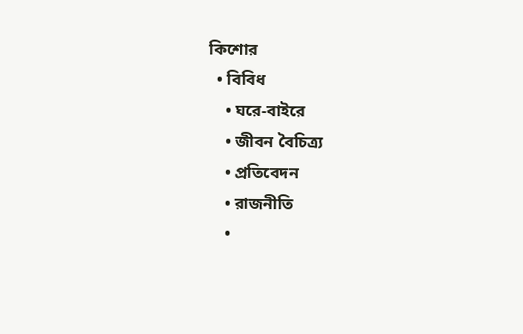কিশোর
  • বিবিধ
    • ঘরে-বাইরে
    • জীবন বৈচিত্র্য
    • প্রতিবেদন
    • রাজনীতি
    •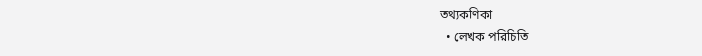তথ্যকণিকা
  • লেখক পরিচিতি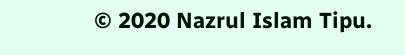© 2020 Nazrul Islam Tipu.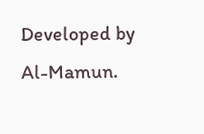Developed by Al-Mamun.